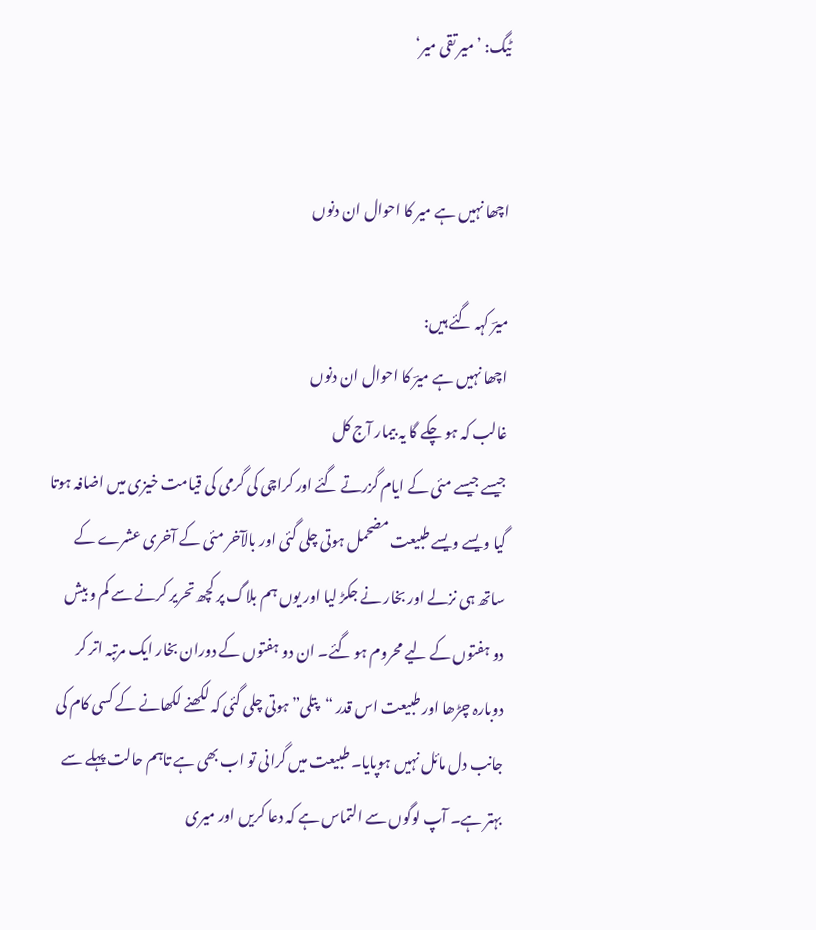ٹیگ: ’میر تقی میر‘


اچھا نہیں ہے میر کا احوال ان دنوں

میرؔ کہہ گئے ہیں:
اچھا نہیں ہے میرؔ کا احوال ان دنوں
غالب کہ ہو چکے گا یہ بیمار آج کل
جیسے جیسے مئی کے ایام گزرتے گئے اور کراچی کی گرمی کی قیامت خیزی میں اضافہ ہوتا گیا ویسے ویسے طبیعت مضحمل ہوتی چلی گئی اور بالآخر مئی کے آخری عشرے کے ساتھ ہی نزلے اور بخار نے جکڑ لیا اور یوں ہم بلاگ پر کچھ تحریر کرنے سے کم و بیش دو ہفتوں کے لیے محروم ہو گئے۔ ان دو ہفتوں کے دوران بخار ایک مرتبہ اتر کر دوبارہ چڑھا اور طبیعت اس قدر “پتلی” ہوتی چلی گئی کہ لکھنے لکھانے کے کسی کام کی جانب دل مائل نہیں ہوپایا۔ طبیعت میں گرانی تو اب بھی ہے تاہم حالت پہلے سے بہتر ہے۔ آپ لوگوں سے التماس ہے کہ دعا کریں اور میری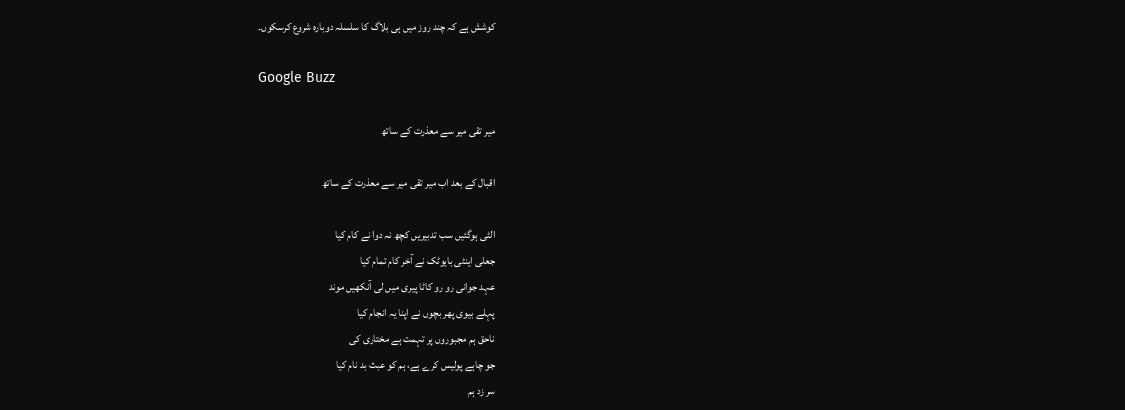کوشش ہے کہ چند روز میں ہی بلاگ کا سلسلہ دوبارہ شروع کرسکوں۔

Google Buzz

میر تقی میر سے معذرت کے ساتھ

اقبال کے بعد اب میر تقی میر سے معذرت کے ساتھ

الٹی ہوگئیں سب تدبیریں کچھ نہ دوا نے کام کیا
جعلی اینٹی بایوٹک نے آخر کام تمام کیا
عہد جوانی رو رو کاٹا پیری میں لی آنکھیں موند
پہلے بیوی پھر بچوں نے اپنا یہ انجام کیا
ناحق ہم مجبوروں پر تہمت ہے مختاری کی
جو چاہے پولیس کرے ہے، ہم کو عبث بد نام کیا
سر زد ہم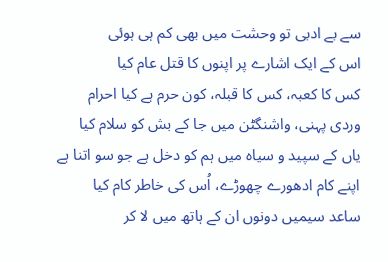سے بے ادبی تو وحشت میں بھی کم ہی ہوئی
اس کے ایک اشارے پر اپنوں کا قتل عام کیا
کس کا کعبہ، کس کا قبلہ، کون حرم ہے کیا احرام
وردی پہنی، واشنگٹن میں جا کے بش کو سلام کیا
یاں کے سپید و سیاہ میں ہم کو دخل ہے جو سو اتنا ہے
اپنے کام ادھورے چھوڑے، اُس کی خاطر کام کیا
ساعد سیمیں دونوں ان کے ہاتھ میں لا کر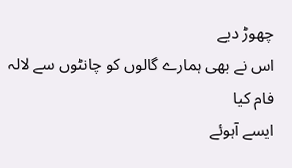چھوڑ دیے
اس نے بھی ہمارے گالوں کو چانٹوں سے لالہ فام کیا
ایسے آہوئے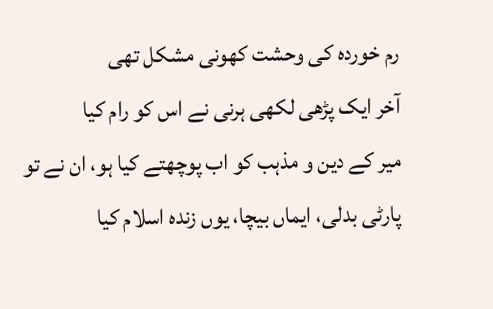رم خوردہ کی وحشت کھونی مشکل تھی
آخر ایک پڑھی لکھی ہرنی نے اس کو رام کیا
میر کے دین و مذہب کو اب پوچھتے کیا ہو، ان نے تو
پارٹی بدلی، ایماں بیچا، یوں زندہ اسلام کیا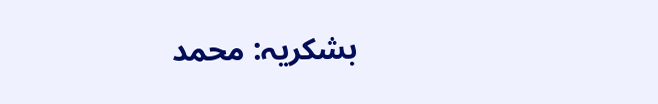بشکریہ: محمد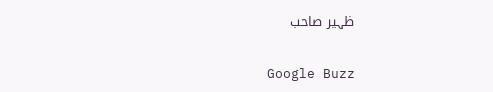ظہیر صاحب

Google Buzz